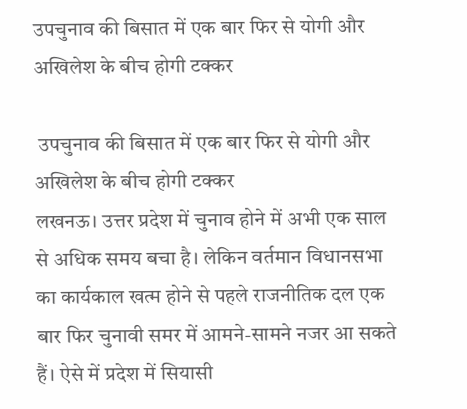उपचुनाव की बिसात में एक बार फिर से योगी और अखिलेश के बीच होगी टक्कर

 उपचुनाव की बिसात में एक बार फिर से योगी और अखिलेश के बीच होगी टक्कर
लखनऊ। उत्तर प्रदेश में चुनाव होने में अभी एक साल से अधिक समय बचा है। लेकिन वर्तमान विधानसभा का कार्यकाल खत्म होने से पहले राजनीतिक दल एक बार फिर चुनावी समर में आमने-सामने नजर आ सकते हैं। ऐसे में प्रदेश में सियासी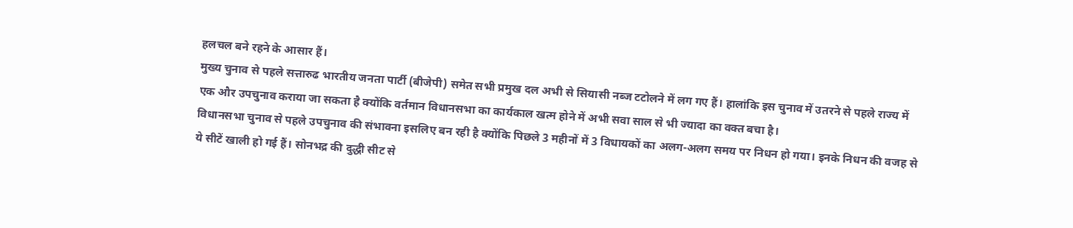हलचल बने रहने के आसार हैं।
मुख्य चुनाव से पहले सत्तारुढ भारतीय जनता पार्टी (बीजेपी) समेत सभी प्रमुख दल अभी से सियासी नब्ज टटोलने में लग गए हैं। हालांकि इस चुनाव में उतरने से पहले राज्य में एक और उपचुनाव कराया जा सकता है क्योंकि वर्तमान विधानसभा का कार्यकाल खत्म होने में अभी सवा साल से भी ज्यादा का वक्त बचा है।
विधानसभा चुनाव से पहले उपचुनाव की संभावना इसलिए बन रही है क्योंकि पिछले 3 महीनों में 3 विधायकों का अलग-अलग समय पर निधन हो गया। इनके निधन की वजह से ये सीटें खाली हो गई हैं। सोनभद्र की दुद्धी सीट से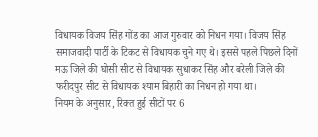विधायक विजय सिंह गोंड का आज गुरुवार को निधन गया। विजय सिंह समाजवादी पार्टी के टिकट से विधायक चुने गए थे। इससे पहले पिछले दिनों मऊ जिले की घोसी सीट से विधायक सुधाकर सिंह और बरेली जिले की फरीदपुर सीट से विधायक श्याम बिहारी का निधन हो गया था।
नियम के अनुसार, रिक्त हुई सीटों पर 6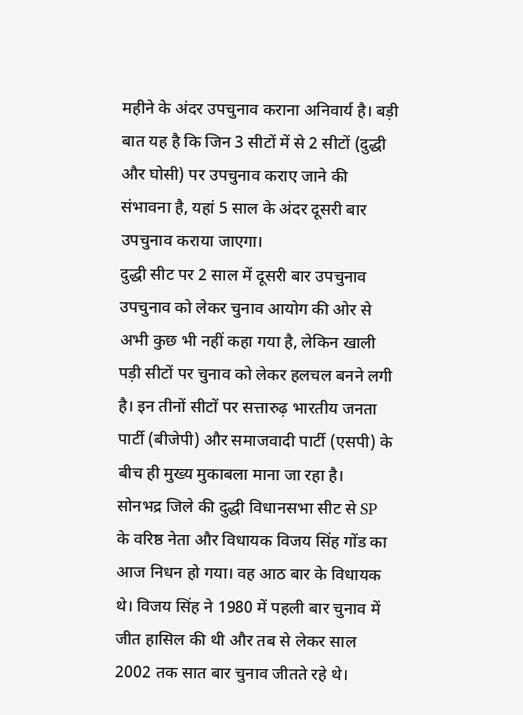महीने के अंदर उपचुनाव कराना अनिवार्य है। बड़ी बात यह है कि जिन 3 सीटों में से 2 सीटों (दुद्धी और घोसी) पर उपचुनाव कराए जाने की संभावना है, यहां 5 साल के अंदर दूसरी बार उपचुनाव कराया जाएगा।
दुद्धी सीट पर 2 साल में दूसरी बार उपचुनाव
उपचुनाव को लेकर चुनाव आयोग की ओर से अभी कुछ भी नहीं कहा गया है, लेकिन खाली पड़ी सीटों पर चुनाव को लेकर हलचल बनने लगी है। इन तीनों सीटों पर सत्तारुढ़ भारतीय जनता पार्टी (बीजेपी) और समाजवादी पार्टी (एसपी) के बीच ही मुख्य मुकाबला माना जा रहा है।
सोनभद्र जिले की दुद्धी विधानसभा सीट से SP के वरिष्ठ नेता और विधायक विजय सिंह गोंड का आज निधन हो गया। वह आठ बार के विधायक थे। विजय सिंह ने 1980 में पहली बार चुनाव में जीत हासिल की थी और तब से लेकर साल 2002 तक सात बार चुनाव जीतते रहे थे।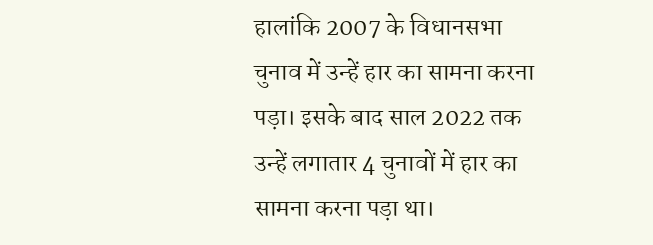हालांकि 2007 के विधानसभा चुनाव में उन्हें हार का सामना करना पड़ा। इसके बाद साल 2022 तक उन्हें लगातार 4 चुनावों में हार का सामना करना पड़ा था।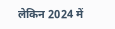लेकिन 2024 में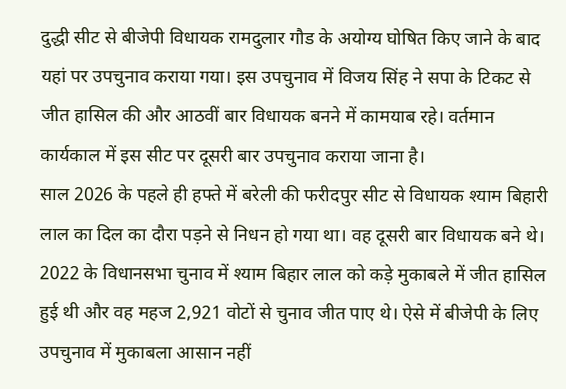दुद्धी सीट से बीजेपी विधायक रामदुलार गौड के अयोग्य घोषित किए जाने के बाद यहां पर उपचुनाव कराया गया। इस उपचुनाव में विजय सिंह ने सपा के टिकट से जीत हासिल की और आठवीं बार विधायक बनने में कामयाब रहे। वर्तमान कार्यकाल में इस सीट पर दूसरी बार उपचुनाव कराया जाना है।
साल 2026 के पहले ही हफ्ते में बरेली की फरीदपुर सीट से विधायक श्याम बिहारी लाल का दिल का दौरा पड़ने से निधन हो गया था। वह दूसरी बार विधायक बने थे। 2022 के विधानसभा चुनाव में श्याम बिहार लाल को कड़े मुकाबले में जीत हासिल हुई थी और वह महज 2,921 वोटों से चुनाव जीत पाए थे। ऐसे में बीजेपी के लिए उपचुनाव में मुकाबला आसान नहीं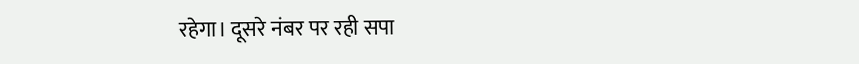रहेगा। दूसरे नंबर पर रही सपा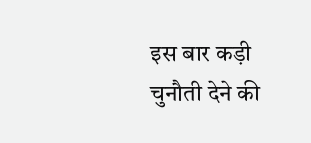इस बार कड़ी चुनौती देने की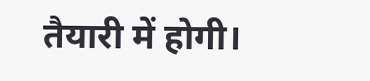तैयारी में होगी।